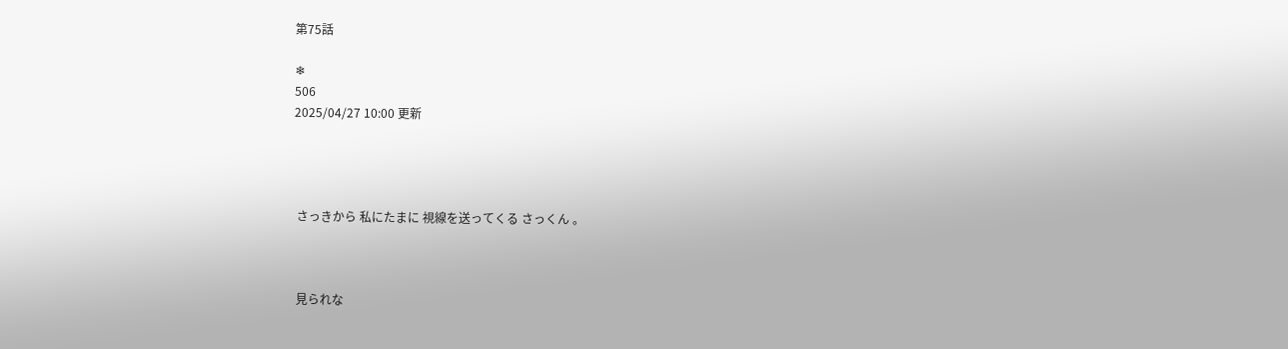第75話

❄
506
2025/04/27 10:00 更新




 さっきから 私にたまに 視線を送ってくる さっくん 。



 見られな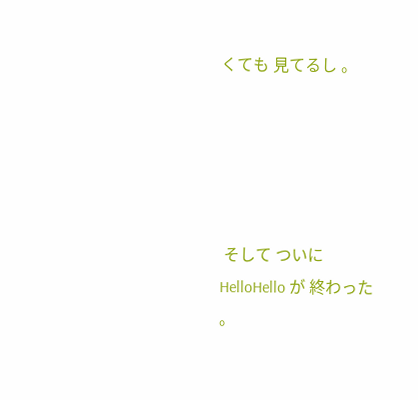くても 見てるし 。





 そして ついに HelloHello が 終わった 。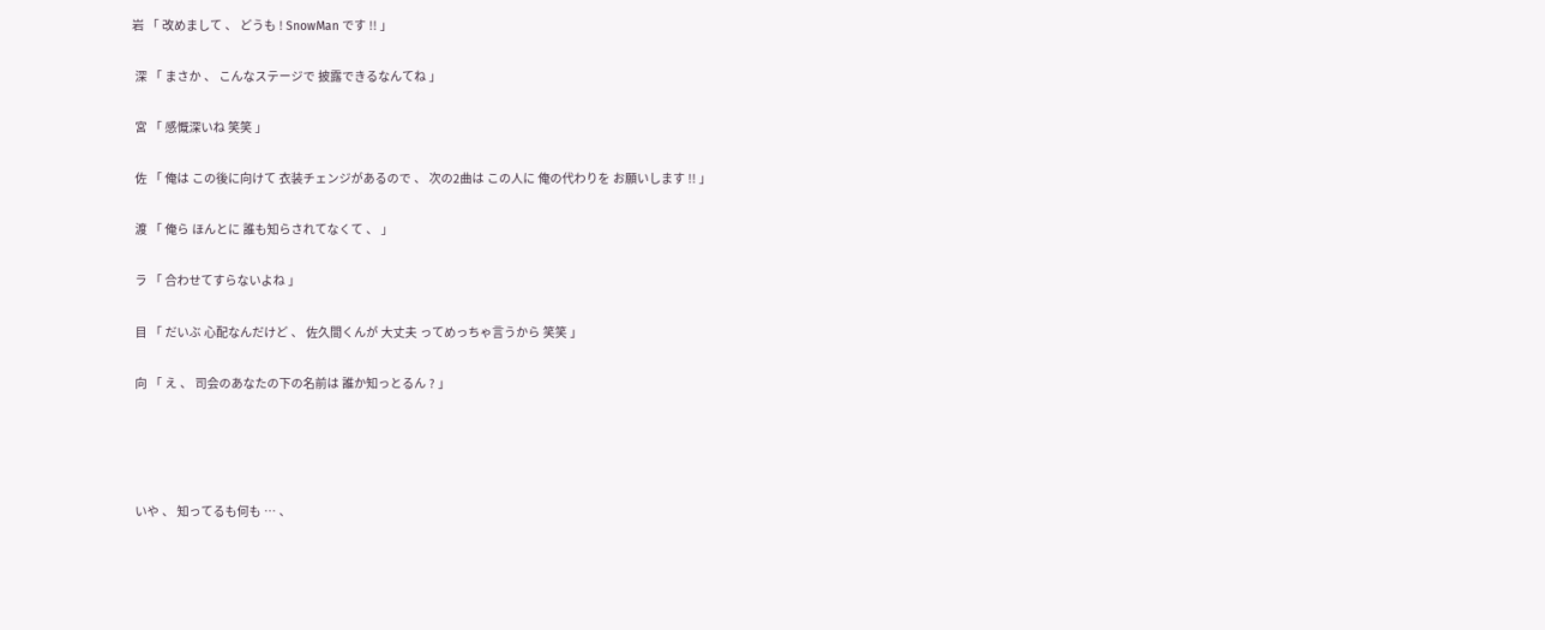岩 「 改めまして 、 どうも ! SnowMan です !! 」

 深 「 まさか 、 こんなステージで 披露できるなんてね 」

 宮 「 感慨深いね 笑笑 」

 佐 「 俺は この後に向けて 衣装チェンジがあるので 、 次の2曲は この人に 俺の代わりを お願いします !! 」

 渡 「 俺ら ほんとに 誰も知らされてなくて 、 」

 ラ 「 合わせてすらないよね 」

 目 「 だいぶ 心配なんだけど 、 佐久間くんが 大丈夫 ってめっちゃ言うから 笑笑 」

 向 「 え 、 司会のあなたの下の名前は 誰か知っとるん ? 」




 いや 、 知ってるも何も … 、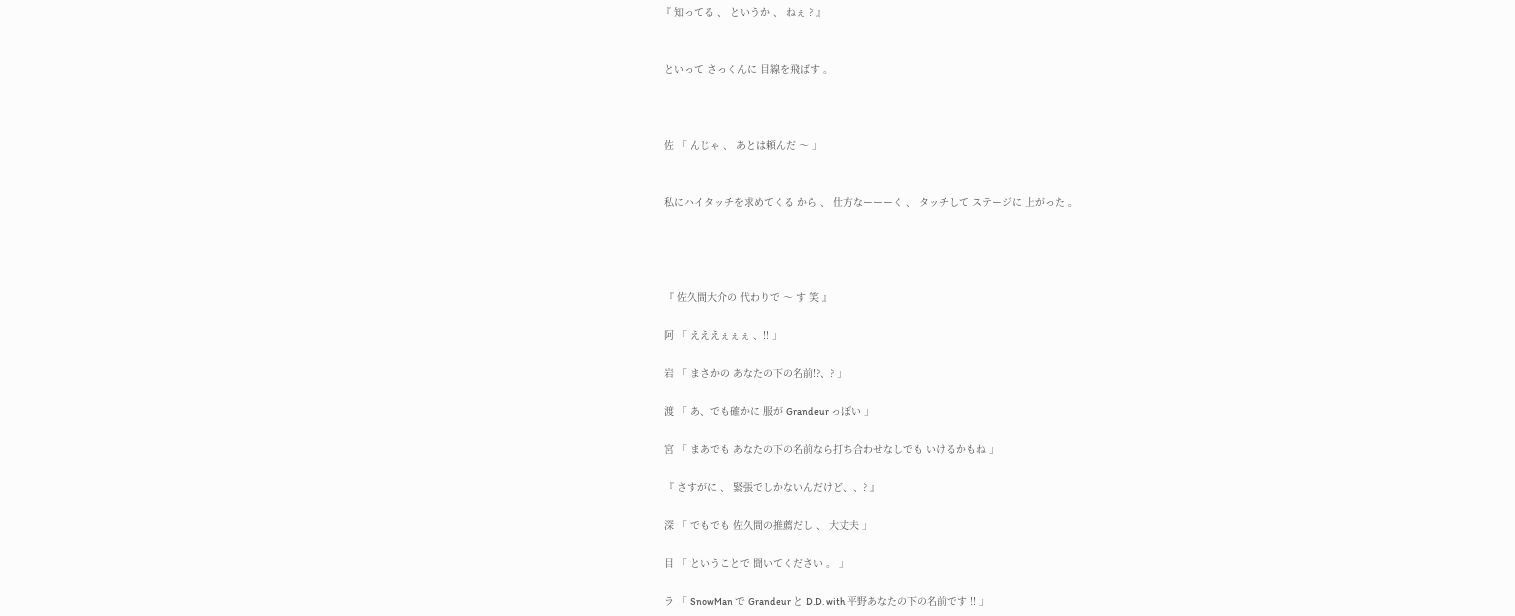『 知ってる 、 というか 、 ねぇ ? 』


 といって さっくんに 目線を飛ばす 。



 佐 「 んじゃ 、 あとは頼んだ 〜 」


 私にハイタッチを求めてくる から 、 仕方なーーーく 、 タッチして ステージに 上がった 。




 『 佐久間大介の 代わりで 〜 す 笑 』

 阿 「 えええぇぇぇ 、!! 」

 岩 「 まさかの あなたの下の名前!?、? 」

 渡 「 あ、でも確かに 服が Grandeur っぽい 」

 宮 「 まあでも あなたの下の名前なら打ち合わせなしでも いけるかもね 」

 『 さすがに 、 緊張でしかないんだけど、、? 』

 深 「 でもでも 佐久間の推薦だし 、 大丈夫 」

 目 「 ということで 聞いてください 。 」

 ラ 「 SnowMan で Grandeur と D.D. with 平野あなたの下の名前です !! 」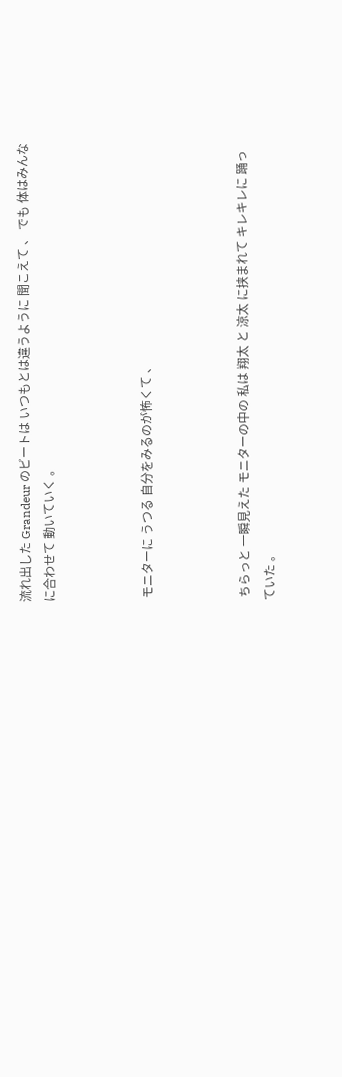流れ出した Grandeur のビートは いつもとは違うように 聞こえて 、 でも 体はみんなに合わせて 動いていく 。



 モニターに うつる 自分をみるのが怖くて 、



 ちらっと 一瞬見えた モニターの中の 私は 翔太 と 涼太 に挟まれて キレキレに 踊っていた 。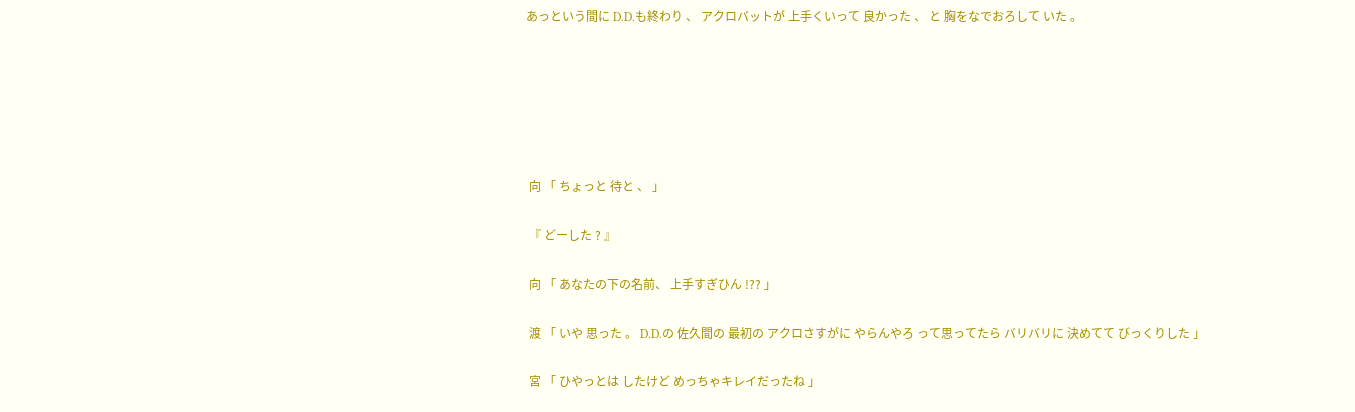あっという間に D.D.も終わり 、 アクロバットが 上手くいって 良かった 、 と 胸をなでおろして いた 。






 向 「 ちょっと 待と 、 」

 『 どーした ? 』

 向 「 あなたの下の名前、 上手すぎひん !?? 」

 渡 「 いや 思った 。 D.D.の 佐久間の 最初の アクロさすがに やらんやろ って思ってたら バリバリに 決めてて びっくりした 」

 宮 「 ひやっとは したけど めっちゃキレイだったね 」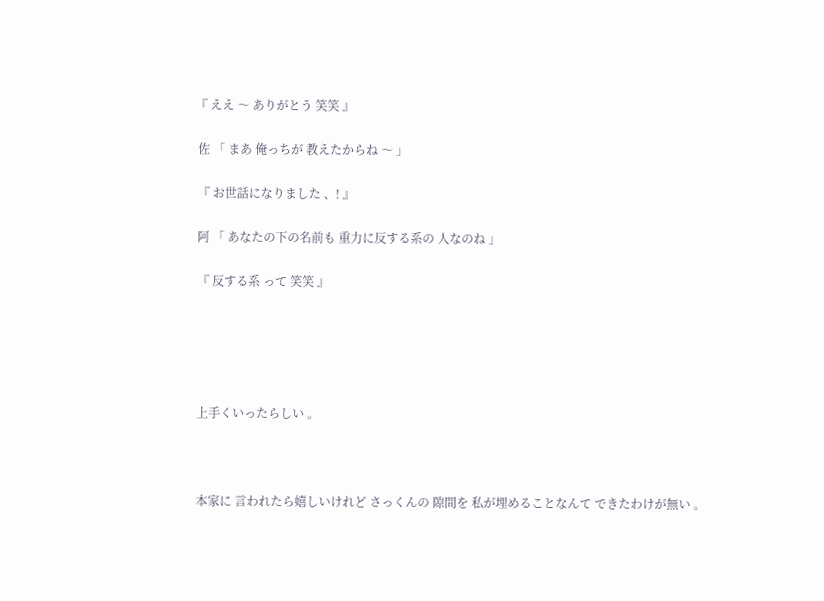『 ええ 〜 ありがとう 笑笑 』

 佐 「 まあ 俺っちが 教えたからね 〜 」

 『 お世話になりました 、! 』

 阿 「 あなたの下の名前も 重力に反する系の 人なのね 」

 『 反する系 って 笑笑 』





 上手くいったらしい 。



 本家に 言われたら嬉しいけれど さっくんの 隙間を 私が埋めることなんて できたわけが無い 。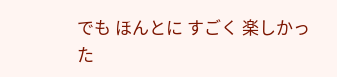でも ほんとに すごく 楽しかった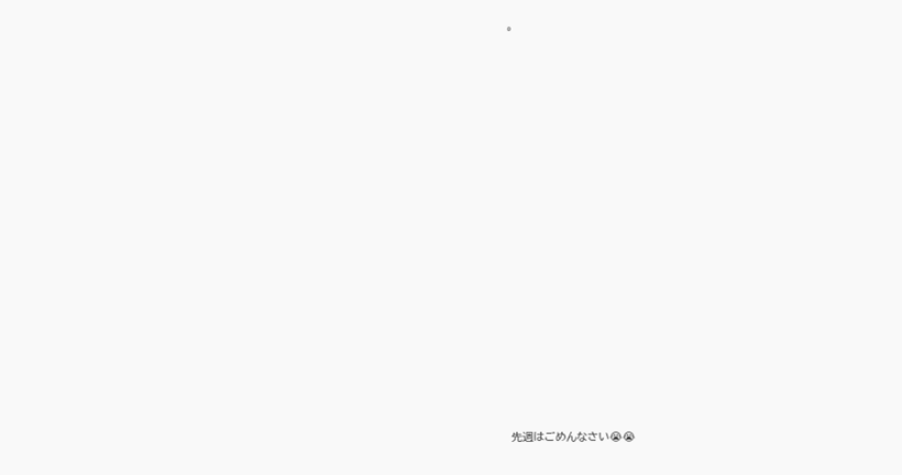。





















 先週はごめんなさい😭😭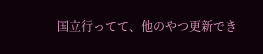国立行ってて、他のやつ更新でき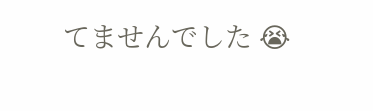てませんでした 😭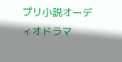プリ小説オーディオドラマ